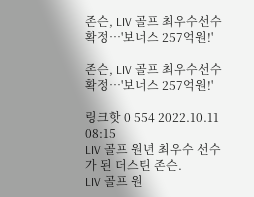존슨, LIV 골프 최우수선수 확정…'보너스 257억원!'

존슨, LIV 골프 최우수선수 확정…'보너스 257억원!'

링크핫 0 554 2022.10.11 08:15
LIV 골프 원년 최우수 선수가 된 더스틴 존슨.
LIV 골프 원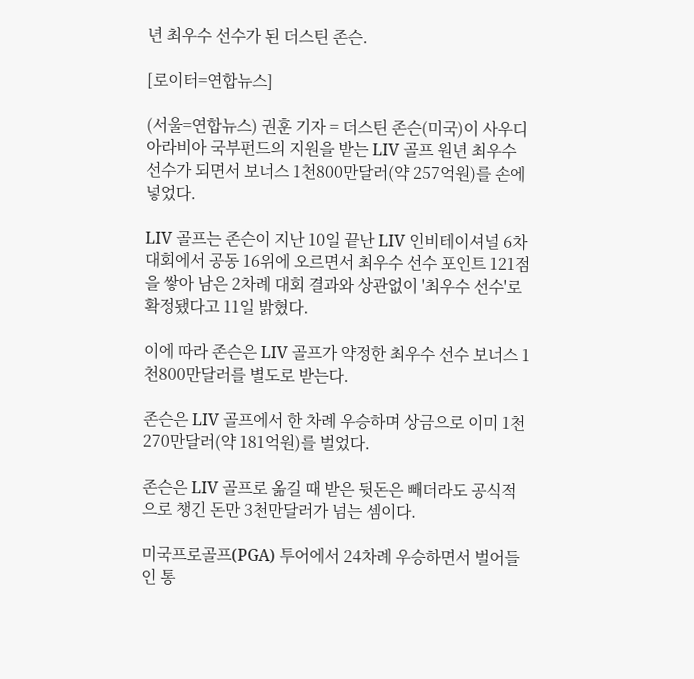년 최우수 선수가 된 더스틴 존슨.

[로이터=연합뉴스]

(서울=연합뉴스) 권훈 기자 = 더스틴 존슨(미국)이 사우디아라비아 국부펀드의 지원을 받는 LIV 골프 원년 최우수 선수가 되면서 보너스 1천800만달러(약 257억원)를 손에 넣었다.

LIV 골프는 존슨이 지난 10일 끝난 LIV 인비테이셔널 6차 대회에서 공동 16위에 오르면서 최우수 선수 포인트 121점을 쌓아 남은 2차례 대회 결과와 상관없이 '최우수 선수'로 확정됐다고 11일 밝혔다.

이에 따라 존슨은 LIV 골프가 약정한 최우수 선수 보너스 1천800만달러를 별도로 받는다.

존슨은 LIV 골프에서 한 차례 우승하며 상금으로 이미 1천270만달러(약 181억원)를 벌었다.

존슨은 LIV 골프로 옮길 때 받은 뒷돈은 빼더라도 공식적으로 챙긴 돈만 3천만달러가 넘는 셈이다.

미국프로골프(PGA) 투어에서 24차례 우승하면서 벌어들인 통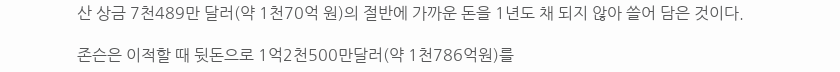산 상금 7천489만 달러(약 1천70억 원)의 절반에 가까운 돈을 1년도 채 되지 않아 쓸어 담은 것이다.

존슨은 이적할 때 뒷돈으로 1억2천500만달러(약 1천786억원)를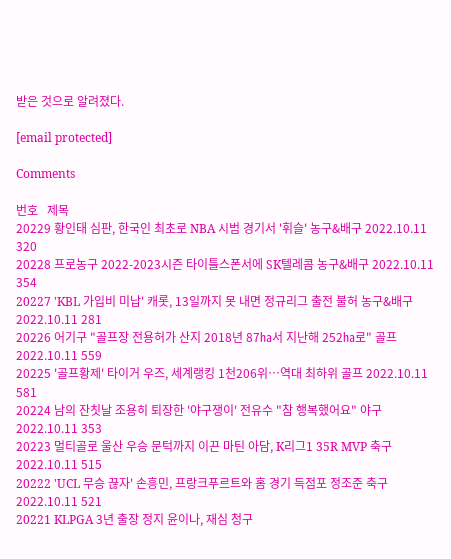받은 것으로 알려졌다.

[email protected]

Comments

번호   제목
20229 황인태 심판, 한국인 최초로 NBA 시범 경기서 '휘슬' 농구&배구 2022.10.11 320
20228 프로농구 2022-2023시즌 타이틀스폰서에 SK텔레콤 농구&배구 2022.10.11 354
20227 'KBL 가입비 미납' 캐롯, 13일까지 못 내면 정규리그 출전 불허 농구&배구 2022.10.11 281
20226 어기구 "골프장 전용허가 산지 2018년 87㏊서 지난해 252㏊로" 골프 2022.10.11 559
20225 '골프황제' 타이거 우즈, 세계랭킹 1천206위…역대 최하위 골프 2022.10.11 581
20224 남의 잔칫날 조용히 퇴장한 '야구쟁이' 전유수 "참 행복했어요" 야구 2022.10.11 353
20223 멀티골로 울산 우승 문턱까지 이끈 마틴 아담, K리그1 35R MVP 축구 2022.10.11 515
20222 'UCL 무승 끊자' 손흥민, 프랑크푸르트와 홈 경기 득점포 정조준 축구 2022.10.11 521
20221 KLPGA 3년 출장 정지 윤이나, 재심 청구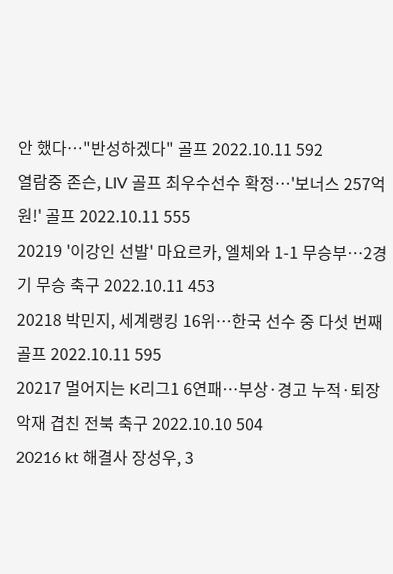안 했다…"반성하겠다" 골프 2022.10.11 592
열람중 존슨, LIV 골프 최우수선수 확정…'보너스 257억원!' 골프 2022.10.11 555
20219 '이강인 선발' 마요르카, 엘체와 1-1 무승부…2경기 무승 축구 2022.10.11 453
20218 박민지, 세계랭킹 16위…한국 선수 중 다섯 번째 골프 2022.10.11 595
20217 멀어지는 K리그1 6연패…부상·경고 누적·퇴장 악재 겹친 전북 축구 2022.10.10 504
20216 kt 해결사 장성우, 3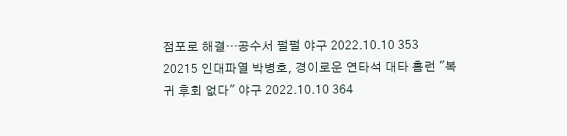점포로 해결…공수서 펄펄 야구 2022.10.10 353
20215 인대파열 박병호, 경이로운 연타석 대타 홈런 "복귀 후회 없다" 야구 2022.10.10 364